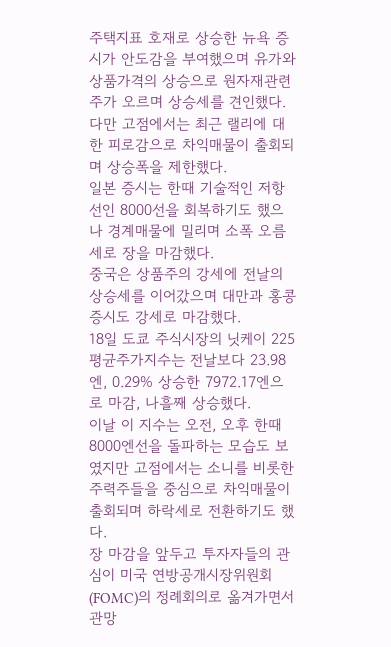주택지표 호재로 상승한 뉴욕 증시가 안도감을 부여했으며 유가와 상품가격의 상승으로 원자재관련주가 오르며 상승세를 견인했다. 다만 고점에서는 최근 랠리에 대한 피로감으로 차익매물이 출회되며 상승폭을 제한했다.
일본 증시는 한때 기술적인 저항선인 8000선을 회복하기도 했으나 경계매물에 밀리며 소폭 오름세로 장을 마감했다.
중국은 상품주의 강세에 전날의 상승세를 이어갔으며 대만과 홍콩 증시도 강세로 마감했다.
18일 도쿄 주식시장의 닛케이 225 평균주가지수는 전날보다 23.98엔, 0.29% 상승한 7972.17엔으로 마감, 나흘째 상승했다.
이날 이 지수는 오전, 오후 한때 8000엔선을 돌파하는 모습도 보였지만 고점에서는 소니를 비롯한 주력주들을 중심으로 차익매물이 출회되며 하락세로 전환하기도 했다.
장 마감을 앞두고 투자자들의 관심이 미국 연방공개시장위원회(FOMC)의 정례회의로 옮겨가면서 관망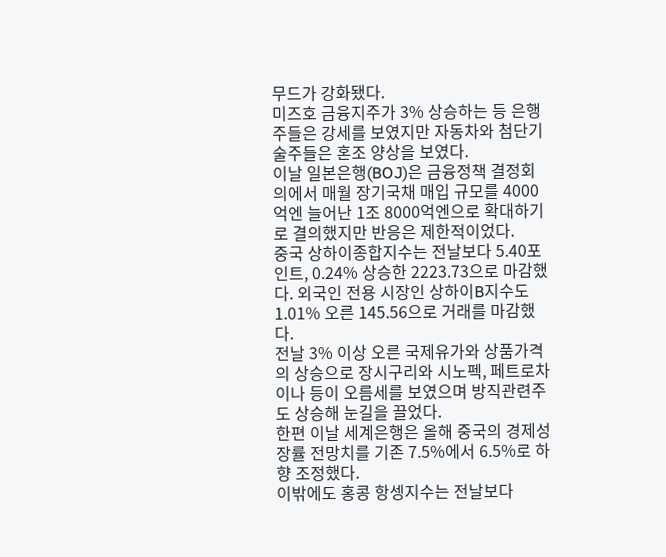무드가 강화됐다.
미즈호 금융지주가 3% 상승하는 등 은행주들은 강세를 보였지만 자동차와 첨단기술주들은 혼조 양상을 보였다.
이날 일본은행(BOJ)은 금융정책 결정회의에서 매월 장기국채 매입 규모를 4000억엔 늘어난 1조 8000억엔으로 확대하기로 결의했지만 반응은 제한적이었다.
중국 상하이종합지수는 전날보다 5.40포인트, 0.24% 상승한 2223.73으로 마감했다. 외국인 전용 시장인 상하이B지수도 1.01% 오른 145.56으로 거래를 마감했다.
전날 3% 이상 오른 국제유가와 상품가격의 상승으로 장시구리와 시노펙, 페트로차이나 등이 오름세를 보였으며 방직관련주도 상승해 눈길을 끌었다.
한편 이날 세계은행은 올해 중국의 경제성장률 전망치를 기존 7.5%에서 6.5%로 하향 조정했다.
이밖에도 홍콩 항셍지수는 전날보다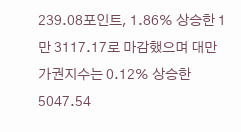239.08포인트, 1.86% 상승한 1만 3117.17로 마감했으며 대만 가권지수는 0.12% 상승한 5047.54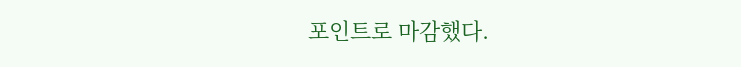포인트로 마감했다.